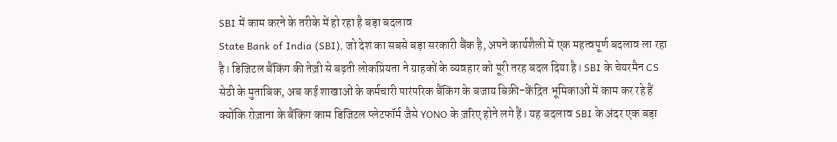SBI में काम करने के तरीके में हो रहा है बड़ा बदलाव
State Bank of India (SBI), जो देश का सबसे बड़ा सरकारी बैंक है, अपने कार्यशैली में एक महत्वपूर्ण बदलाव ला रहा है। डिजिटल बैंकिंग की तेज़ी से बढ़ती लोकप्रियता ने ग्राहकों के व्यवहार को पूरी तरह बदल दिया है। SBI के चेयरमैन CS सेठी के मुताबिक, अब कई शाखाओं के कर्मचारी पारंपरिक बैंकिंग के बजाय बिक्री-केंद्रित भूमिकाओं में काम कर रहे हैं क्योंकि रोज़ाना के बैंकिंग काम डिजिटल प्लेटफॉर्म जैसे YONO के ज़रिए होने लगे हैं। यह बदलाव SBI के अंदर एक बड़ा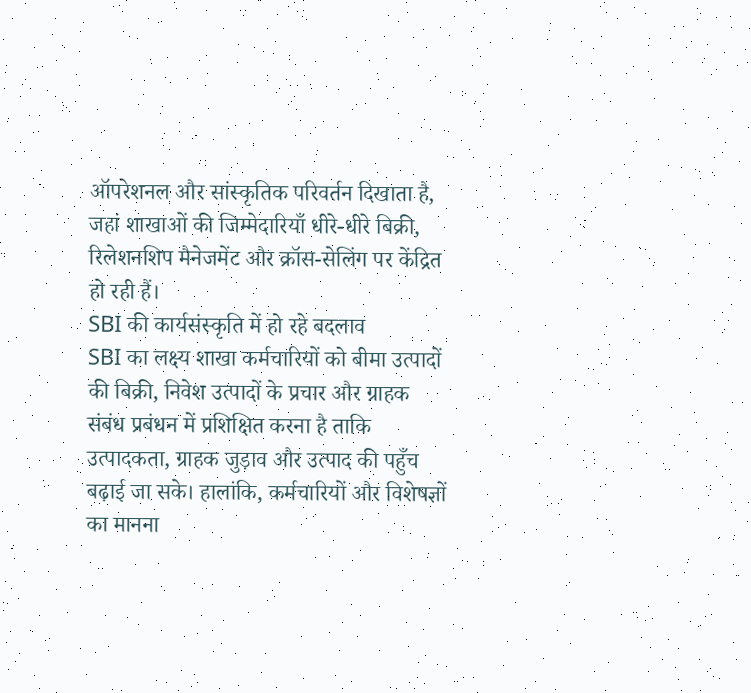ऑपरेशनल और सांस्कृतिक परिवर्तन दिखाता है, जहां शाखाओं की जिम्मेदारियाँ धीरे-धीरे बिक्री, रिलेशनशिप मैनेजमेंट और क्रॉस-सेलिंग पर केंद्रित हो रही हैं।
SBI की कार्यसंस्कृति में हो रहे बदलाव
SBI का लक्ष्य शाखा कर्मचारियों को बीमा उत्पादों की बिक्री, निवेश उत्पादों के प्रचार और ग्राहक संबंध प्रबंधन में प्रशिक्षित करना है ताकि उत्पादकता, ग्राहक जुड़ाव और उत्पाद की पहुँच बढ़ाई जा सके। हालांकि, कर्मचारियों और विशेषज्ञों का मानना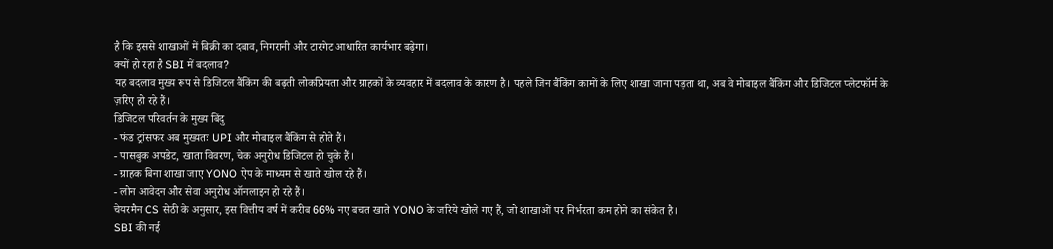है कि इससे शाखाओं में बिक्री का दबाव, निगरानी और टारगेट आधारित कार्यभार बढ़ेगा।
क्यों हो रहा है SBI में बदलाव?
यह बदलाव मुख्य रूप से डिजिटल बैंकिंग की बढ़ती लोकप्रियता और ग्राहकों के व्यवहार में बदलाव के कारण है। पहले जिन बैंकिंग कामों के लिए शाखा जाना पड़ता था, अब वे मोबाइल बैंकिंग और डिजिटल प्लेटफॉर्म के ज़रिए हो रहे हैं।
डिजिटल परिवर्तन के मुख्य बिंदु
- फंड ट्रांसफर अब मुख्यतः UPI और मोबाइल बैंकिंग से होते हैं।
- पासबुक अपडेट, खाता विवरण, चेक अनुरोध डिजिटल हो चुके हैं।
- ग्राहक बिना शाखा जाए YONO ऐप के माध्यम से खाते खोल रहे हैं।
- लोन आवेदन और सेवा अनुरोध ऑनलाइन हो रहे हैं।
चेयरमैन CS सेठी के अनुसार, इस वित्तीय वर्ष में करीब 66% नए बचत खाते YONO के जरिये खोले गए हैं, जो शाखाओं पर निर्भरता कम होने का संकेत है।
SBI की नई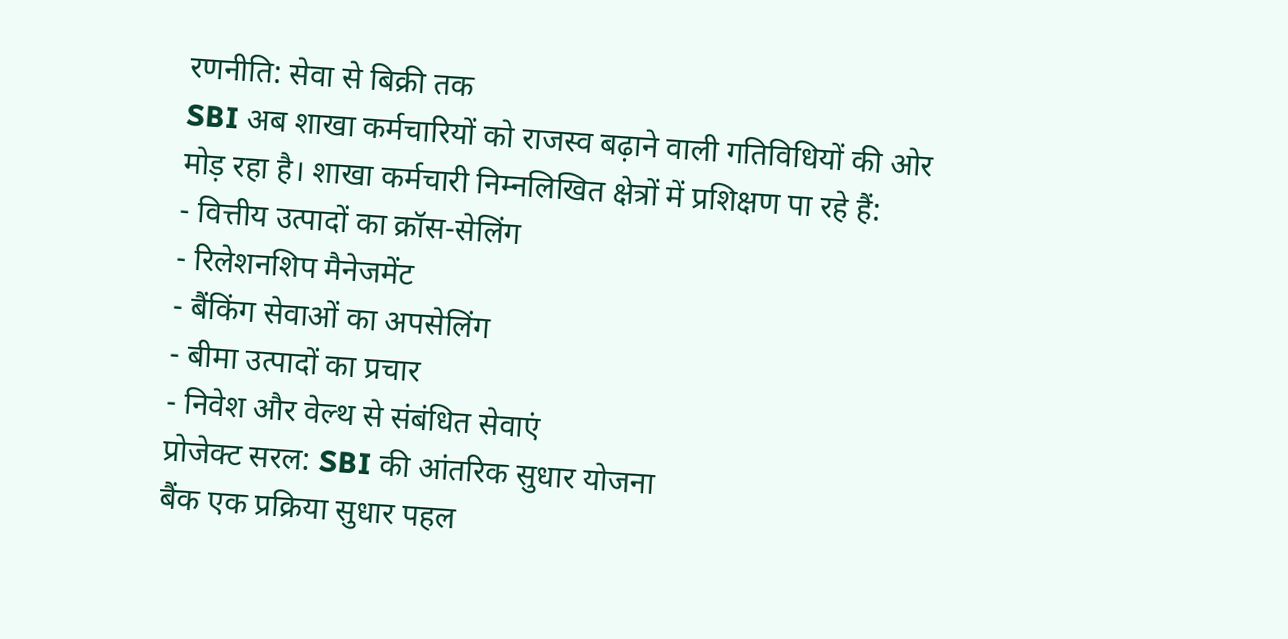रणनीति: सेवा से बिक्री तक
SBI अब शाखा कर्मचारियों को राजस्व बढ़ाने वाली गतिविधियों की ओर मोड़ रहा है। शाखा कर्मचारी निम्नलिखित क्षेत्रों में प्रशिक्षण पा रहे हैं:
- वित्तीय उत्पादों का क्रॉस-सेलिंग
- रिलेशनशिप मैनेजमेंट
- बैंकिंग सेवाओं का अपसेलिंग
- बीमा उत्पादों का प्रचार
- निवेश और वेल्थ से संबंधित सेवाएं
प्रोजेक्ट सरल: SBI की आंतरिक सुधार योजना
बैंक एक प्रक्रिया सुधार पहल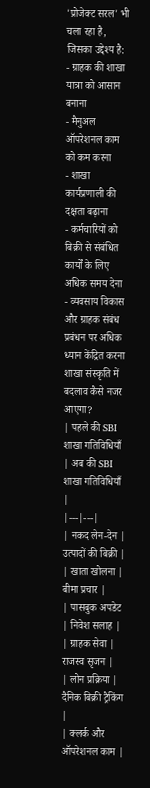'प्रोजेक्ट सरल' भी चला रहा है, जिसका उद्देश्य है:
- ग्राहक की शाखा यात्रा को आसान बनाना
- मैनुअल ऑपरेशनल काम को कम करना
- शाखा कार्यप्रणाली की दक्षता बढ़ाना
- कर्मचारियों को बिक्री से संबंधित कार्यों के लिए अधिक समय देना
- व्यवसाय विकास और ग्राहक संबंध प्रबंधन पर अधिक ध्यान केंद्रित करना
शाखा संस्कृति में बदलाव कैसे नजर आएगा?
| पहले की SBI शाखा गतिविधियाँ | अब की SBI शाखा गतिविधियाँ |
|---|---|
| नकद लेन-देन | उत्पादों की बिक्री |
| खाता खोलना | बीमा प्रचार |
| पासबुक अपडेट | निवेश सलाह |
| ग्राहक सेवा | राजस्व सृजन |
| लोन प्रक्रिया | दैनिक बिक्री ट्रैकिंग |
| क्लर्क और ऑपरेशनल काम |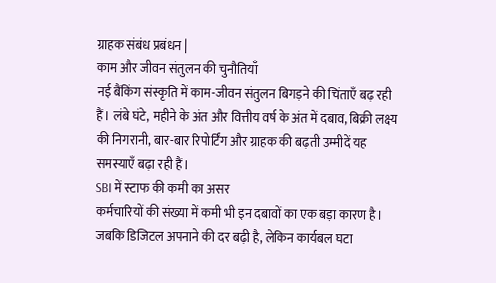ग्राहक संबंध प्रबंधन |
काम और जीवन संतुलन की चुनौतियाँ
नई बैंकिंग संस्कृति में काम-जीवन संतुलन बिगड़ने की चिंताएँ बढ़ रही हैं। लंबे घंटे, महीने के अंत और वित्तीय वर्ष के अंत में दबाव, बिक्री लक्ष्य की निगरानी, बार-बार रिपोर्टिंग और ग्राहक की बढ़ती उम्मीदें यह समस्याएँ बढ़ा रही हैं।
SBI में स्टाफ की कमी का असर
कर्मचारियों की संख्या में कमी भी इन दबावों का एक बड़ा कारण है। जबकि डिजिटल अपनाने की दर बढ़ी है, लेकिन कार्यबल घटा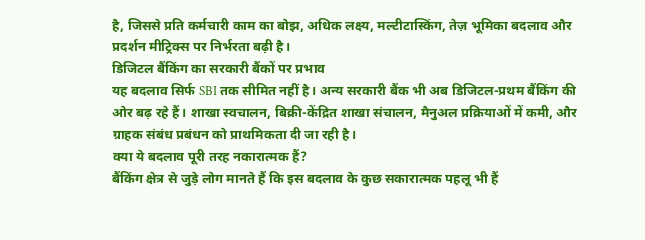है, जिससे प्रति कर्मचारी काम का बोझ, अधिक लक्ष्य, मल्टीटास्किंग, तेज़ भूमिका बदलाव और प्रदर्शन मीट्रिक्स पर निर्भरता बढ़ी है।
डिजिटल बैंकिंग का सरकारी बैंकों पर प्रभाव
यह बदलाव सिर्फ SBI तक सीमित नहीं है। अन्य सरकारी बैंक भी अब डिजिटल-प्रथम बैंकिंग की ओर बढ़ रहे हैं। शाखा स्वचालन, बिक्री-केंद्रित शाखा संचालन, मैनुअल प्रक्रियाओं में कमी, और ग्राहक संबंध प्रबंधन को प्राथमिकता दी जा रही है।
क्या ये बदलाव पूरी तरह नकारात्मक हैं?
बैंकिंग क्षेत्र से जुड़े लोग मानते हैं कि इस बदलाव के कुछ सकारात्मक पहलू भी हैं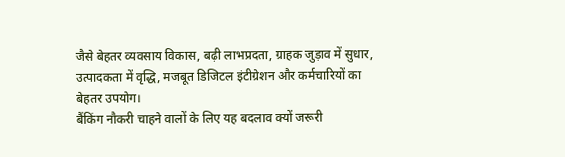जैसे बेहतर व्यवसाय विकास, बढ़ी लाभप्रदता, ग्राहक जुड़ाव में सुधार, उत्पादकता में वृद्धि, मजबूत डिजिटल इंटीग्रेशन और कर्मचारियों का बेहतर उपयोग।
बैंकिंग नौकरी चाहने वालों के लिए यह बदलाव क्यों जरूरी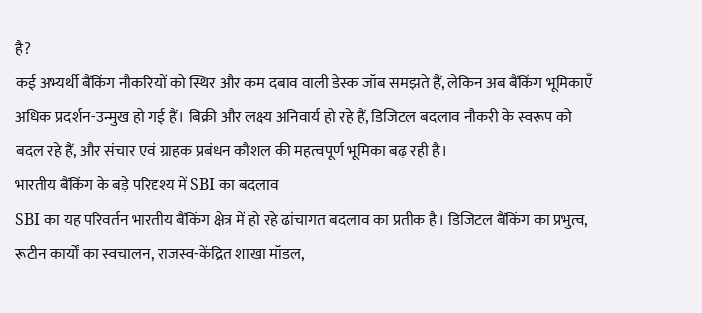है?
कई अभ्यर्थी बैंकिंग नौकरियों को स्थिर और कम दबाव वाली डेस्क जॉब समझते हैं, लेकिन अब बैंकिंग भूमिकाएँ अधिक प्रदर्शन-उन्मुख हो गई हैं। बिक्री और लक्ष्य अनिवार्य हो रहे हैं, डिजिटल बदलाव नौकरी के स्वरूप को बदल रहे हैं, और संचार एवं ग्राहक प्रबंधन कौशल की महत्वपूर्ण भूमिका बढ़ रही है।
भारतीय बैंकिंग के बड़े परिदृश्य में SBI का बदलाव
SBI का यह परिवर्तन भारतीय बैंकिंग क्षेत्र में हो रहे ढांचागत बदलाव का प्रतीक है। डिजिटल बैंकिंग का प्रभुत्व, रूटीन कार्यों का स्वचालन, राजस्व-केंद्रित शाखा मॉडल,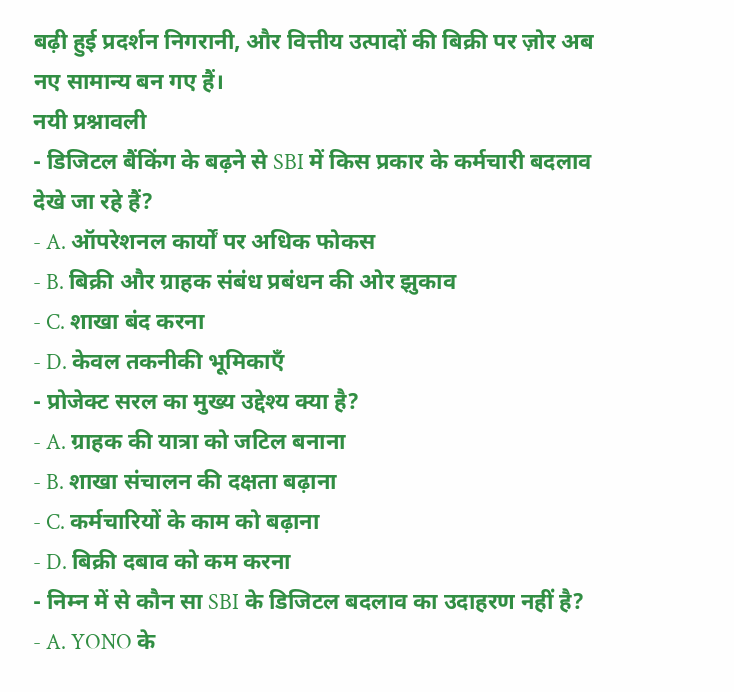बढ़ी हुई प्रदर्शन निगरानी, और वित्तीय उत्पादों की बिक्री पर ज़ोर अब नए सामान्य बन गए हैं।
नयी प्रश्नावली
- डिजिटल बैंकिंग के बढ़ने से SBI में किस प्रकार के कर्मचारी बदलाव देखे जा रहे हैं?
- A. ऑपरेशनल कार्यों पर अधिक फोकस
- B. बिक्री और ग्राहक संबंध प्रबंधन की ओर झुकाव
- C. शाखा बंद करना
- D. केवल तकनीकी भूमिकाएँ
- प्रोजेक्ट सरल का मुख्य उद्देश्य क्या है?
- A. ग्राहक की यात्रा को जटिल बनाना
- B. शाखा संचालन की दक्षता बढ़ाना
- C. कर्मचारियों के काम को बढ़ाना
- D. बिक्री दबाव को कम करना
- निम्न में से कौन सा SBI के डिजिटल बदलाव का उदाहरण नहीं है?
- A. YONO के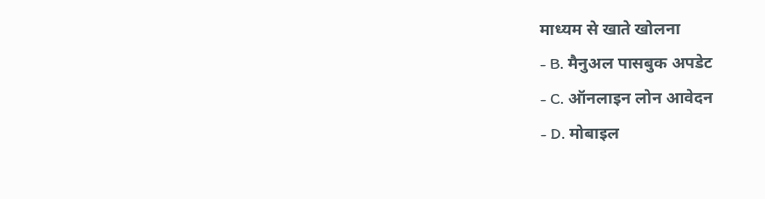माध्यम से खाते खोलना
- B. मैनुअल पासबुक अपडेट
- C. ऑनलाइन लोन आवेदन
- D. मोबाइल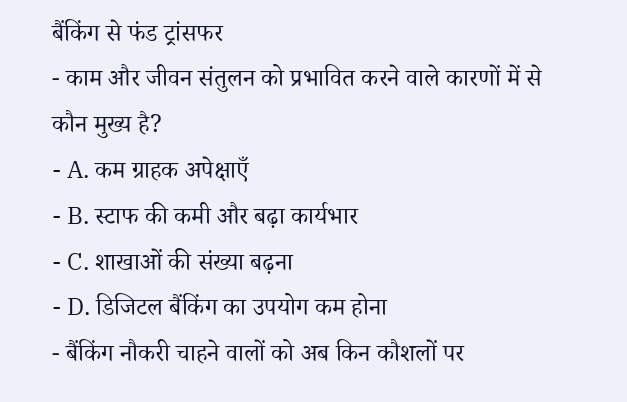बैंकिंग से फंड ट्रांसफर
- काम और जीवन संतुलन को प्रभावित करने वाले कारणों में से कौन मुख्य है?
- A. कम ग्राहक अपेक्षाएँ
- B. स्टाफ की कमी और बढ़ा कार्यभार
- C. शाखाओं की संख्या बढ़ना
- D. डिजिटल बैंकिंग का उपयोग कम होना
- बैंकिंग नौकरी चाहने वालों को अब किन कौशलों पर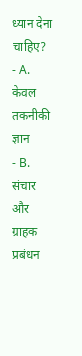ध्यान देना चाहिए?
- A. केवल तकनीकी ज्ञान
- B. संचार और ग्राहक प्रबंधन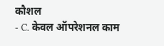कौशल
- C. केवल ऑपरेशनल काम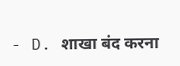- D. शाखा बंद करना